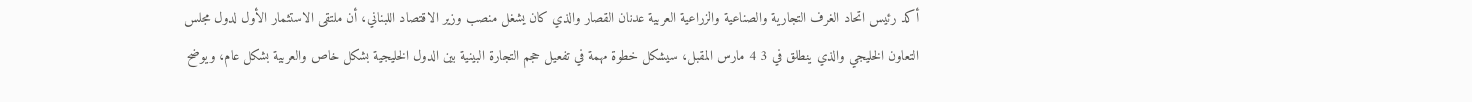أكد رئيس اتحاد الغرف التجارية والصناعية والزراعية العربية عدنان القصار والذي كان يشغل منصب وزير الاقتصاد اللبناني، أن ملتقى الاستثمار الأول لدول مجلس التعاون الخليجي والذي ينطلق في 3 4 مارس المقبل، سيشكل خطوة مهمة في تفعيل حجم التجارة البينية بين الدول الخليجية بشكل خاص والعربية بشكل عام، ويوضح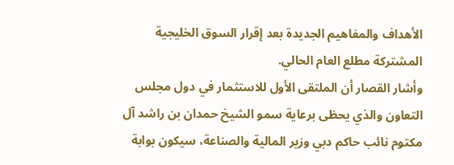الأهداف والمفاهيم الجديدة بعد إقرار السوق الخليجية المشتركة مطلع العام الحالي.
وأشار القصار أن الملتقى الأول للاستثمار في دول مجلس التعاون والذي يحظى برعاية سمو الشيخ حمدان بن راشد آل مكتوم نائب حاكم دبي وزير المالية والصناعة، سيكون بوابة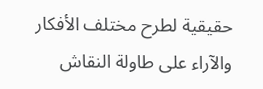حقيقية لطرح مختلف الأفكار والآراء على طاولة النقاش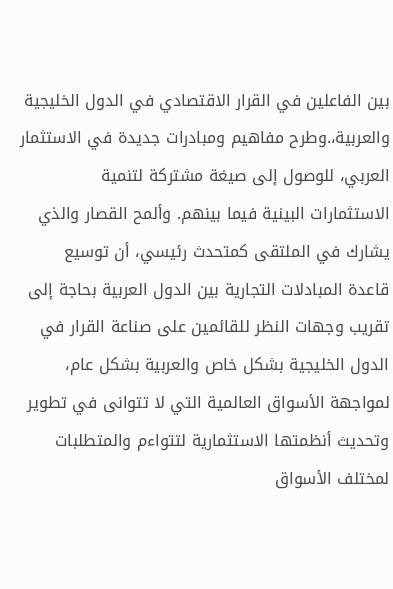بين الفاعلين في القرار الاقتصادي في الدول الخليجية والعربية،.وطرح مفاهيم ومبادرات جديدة في الاستثمار العربي، للوصول إلى صيغة مشتركة لتنمية الاستثمارات البينية فيما بينهم. وألمح القصار والذي يشارك في الملتقى كمتحدث رئيسي، أن توسيع قاعدة المبادلات التجارية بين الدول العربية بحاجة إلى تقريب وجهات النظر للقائمين على صناعة القرار في الدول الخليجية بشكل خاص والعربية بشكل عام، لمواجهة الأسواق العالمية التي لا تتوانى في تطوير وتحديث أنظمتها الاستثمارية لتتواءم والمتطلبات لمختلف الأسواق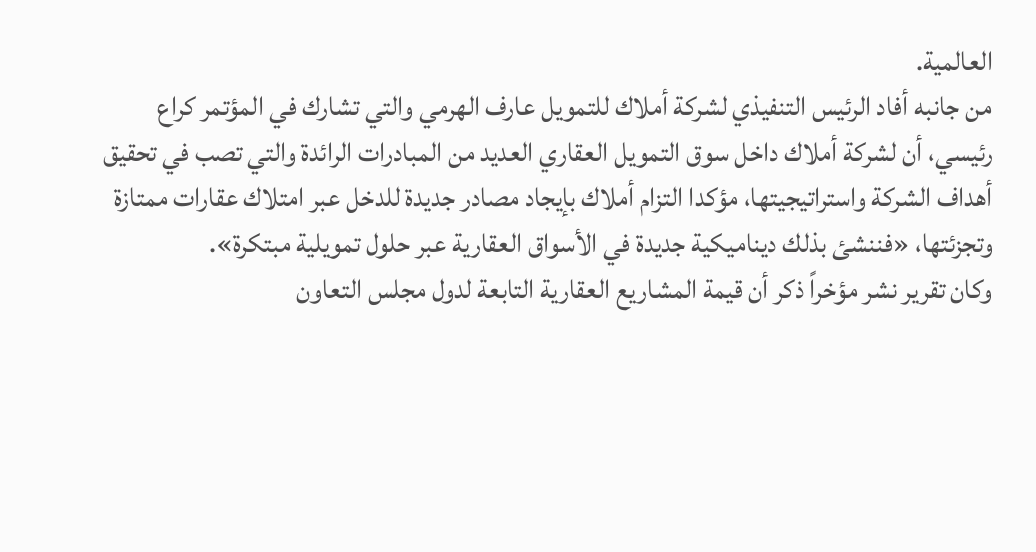العالمية.
من جانبه أفاد الرئيس التنفيذي لشركة أملاك للتمويل عارف الهرمي والتي تشارك في المؤتمر كراع رئيسي، أن لشركة أملاك داخل سوق التمويل العقاري العديد من المبادرات الرائدة والتي تصب في تحقيق أهداف الشركة واستراتيجيتها، مؤكدا التزام أملاك بإيجاد مصادر جديدة للدخل عبر امتلاك عقارات ممتازة وتجزئتها، «فننشئ بذلك ديناميكية جديدة في الأسواق العقارية عبر حلول تمويلية مبتكرة».
وكان تقرير نشر مؤخراً ذكر أن قيمة المشاريع العقارية التابعة لدول مجلس التعاون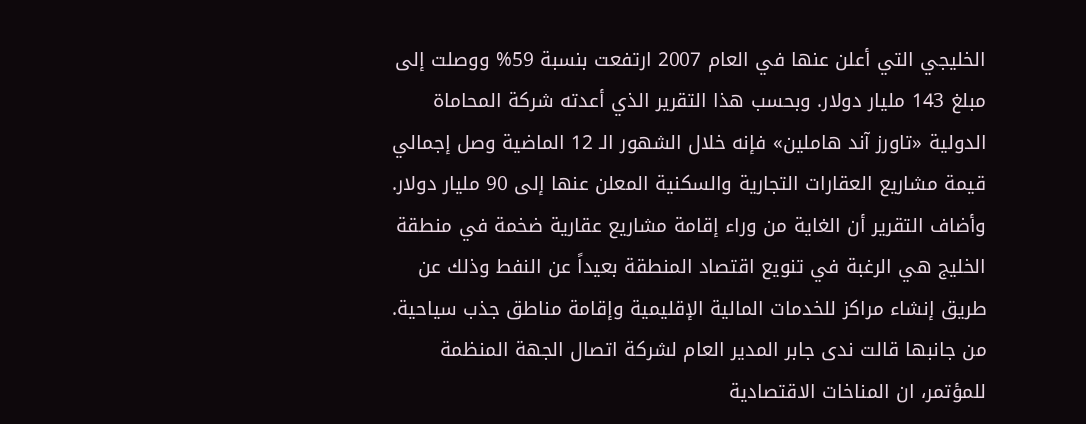الخليجي التي أعلن عنها في العام 2007 ارتفعت بنسبة 59% ووصلت إلى مبلغ 143 مليار دولار. وبحسب هذا التقرير الذي أعدته شركة المحاماة الدولية «تاورز آند هاملين» فإنه خلال الشهور الـ 12 الماضية وصل إجمالي قيمة مشاريع العقارات التجارية والسكنية المعلن عنها إلى 90 مليار دولار.
وأضاف التقرير أن الغاية من وراء إقامة مشاريع عقارية ضخمة في منطقة الخليج هي الرغبة في تنويع اقتصاد المنطقة بعيداً عن النفط وذلك عن طريق إنشاء مراكز للخدمات المالية الإقليمية وإقامة مناطق جذب سياحية.
من جانبها قالت ندى جابر المدير العام لشركة اتصال الجهة المنظمة للمؤتمر، ان المناخات الاقتصادية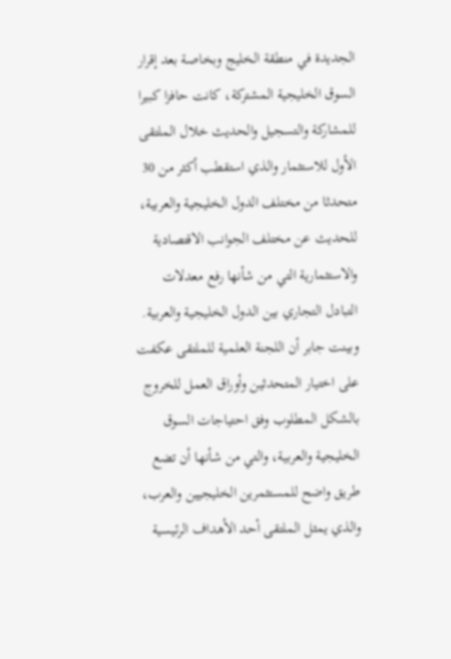الجديدة في منطقة الخليج وبخاصة بعد إقرار السوق الخليجية المشتركة، كانت حافزا كبيرا للمشاركة والتسجيل والحديث خلال الملتقى الأول للاستثمار والذي استقطب أكثر من 30 متحدثا من مختلف الدول الخليجية والعربية، للحديث عن مختلف الجوانب الاقتصادية والاستثمارية التي من شأنها رفع معدلات التبادل التجاري بين الدول الخليجية والعربية.
وبينت جابر أن اللجنة العلمية للملتقى عكفت على اختيار المتحدثين وأوراق العمل للخروج بالشكل المطلوب وفق احتياجات السوق الخليجية والعربية، والتي من شأنها أن تضع طريق واضح للمستثمرين الخليجيين والعرب، والذي يمثل الملتقى أحد الأهداف الرئيسية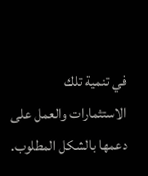في تنمية تلك الاستثمارات والعمل على دعمها بالشكل المطلوب.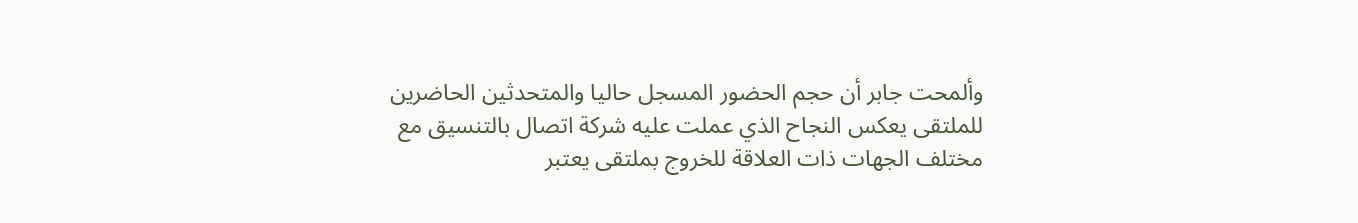وألمحت جابر أن حجم الحضور المسجل حاليا والمتحدثين الحاضرين للملتقى يعكس النجاح الذي عملت عليه شركة اتصال بالتنسيق مع مختلف الجهات ذات العلاقة للخروج بملتقى يعتبر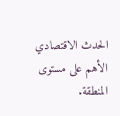الحدث الاقتصادي الأهم على مستوى المنطقة.